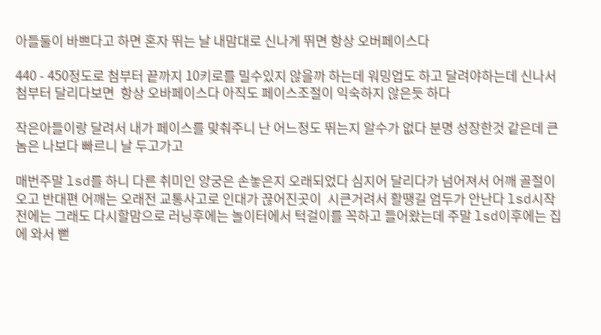아들둘이 바쁘다고 하면 혼자 뛰는 날 내맘대로 신나게 뛰면 항상 오버페이스다

440 - 450정도로 첨부터 끝까지 10키로를 밀수있지 않을까 하는데 워밍업도 하고 달려야하는데 신나서 첨부터 달리다보면  항상 오바페이스다 아직도 페이스조절이 익숙하지 않은듯 하다

작은아들이랑 달려서 내가 페이스를 맞춰주니 난 어느정도 뛰는지 알수가 없다 분명 성장한것 같은데 큰놈은 나보다 빠르니 날 두고가고

매번주말 lsd를 하니 다른 취미인 양궁은 손놓은지 오래되었다 심지어 달리다가 넘어져서 어깨 골절이 오고 반대편 어깨는 오래전 교통사고로 인대가 끊어진곳이  시큰거려서 활땡길 엄두가 안난다 lsd시작 전에는 그래도 다시할맘으로 러닝후에는 놀이터에서 턱걸이를 꼭하고 들어왔는데 주말 lsd이후에는 집에 와서 뻗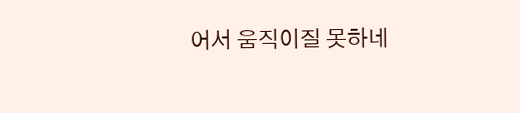어서 움직이질 못하네